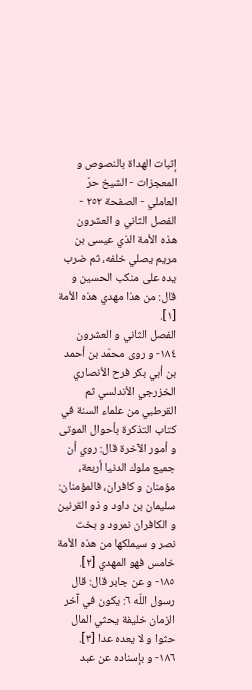إثبات الهداة بالنصوص و المعجزات - الشيخ حرّ العاملي - الصفحة ٢٥٢ - الفصل الثاني و العشرون
هذه الأمة الذي عيسى بن مريم يصلي خلفه، ثم ضرب يده على منكب الحسين و قال: من هذا مهدي هذه الأمة [١].
الفصل الثاني و العشرون
١٨٤- و روى محمّد بن أحمد بن أبي بكر فرح الأنصاري الخزرجي الأندلسي ثم القرطبي من علماء السنة في كتاب التذكرة بأحوال الموتى و أمور الآخرة قال: روي أن جميع ملوك الدنيا أربعة، مؤمنان و كافران، فالمؤمنان: سليمان بن داود و ذو القرنين و الكافران نمرود و بخت نصر و سيملكها من هذه الأمة خامس فهو المهدي [٢].
١٨٥- و عن جابر قال: قال رسول اللّه ٦: يكون في آخر الزمان خليفة يحثي المال حثوا و لا يعده عدا [٣].
١٨٦- و بإسناده عن عبد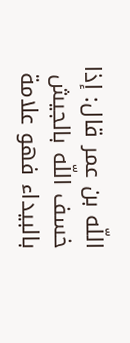اللّه بن عمر قال: إذا خسف اللّه بالجيش بالبيداء فهو علامة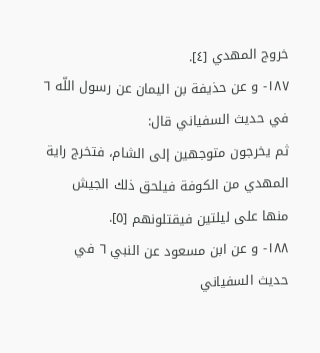خروج المهدي [٤].
١٨٧- و عن حذيفة بن اليمان عن رسول اللّه ٦ في حديث السفياني قال:
ثم يخرجون متوجهين إلى الشام، فتخرج راية المهدي من الكوفة فيلحق ذلك الجيش منها على ليلتين فيقتلونهم [٥].
١٨٨- و عن ابن مسعود عن النبي ٦ في حديث السفياني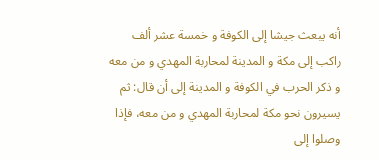أنه يبعث جيشا إلى الكوفة و خمسة عشر ألف راكب إلى مكة و المدينة لمحاربة المهدي و من معه و ذكر الحرب في الكوفة و المدينة إلى أن قال: ثم يسيرون نحو مكة لمحاربة المهدي و من معه، فإذا وصلوا إلى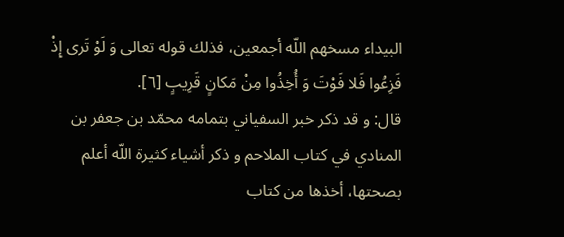البيداء مسخهم اللّه أجمعين، فذلك قوله تعالى وَ لَوْ تَرى إِذْ فَزِعُوا فَلا فَوْتَ وَ أُخِذُوا مِنْ مَكانٍ قَرِيبٍ [٦].
قال: و قد ذكر خبر السفياني بتمامه محمّد بن جعفر بن المنادي في كتاب الملاحم و ذكر أشياء كثيرة اللّه أعلم بصحتها، أخذها من كتاب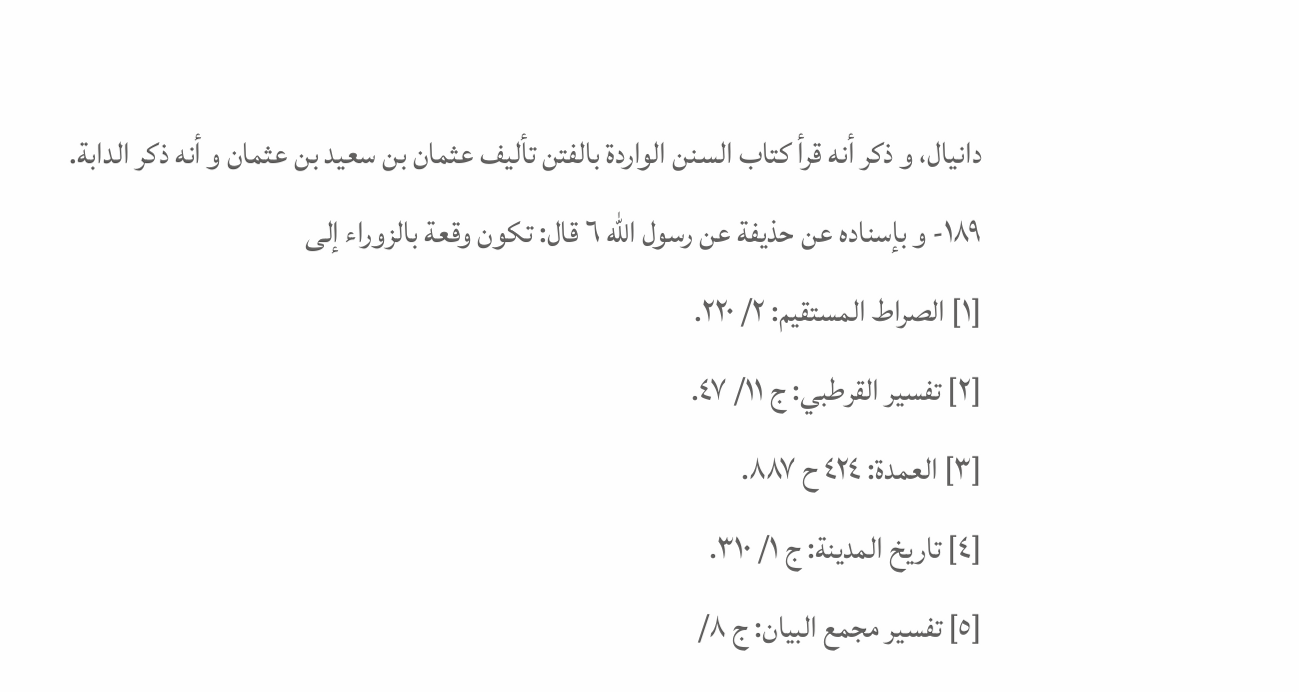دانيال، و ذكر أنه قرأ كتاب السنن الواردة بالفتن تأليف عثمان بن سعيد بن عثمان و أنه ذكر الدابة.
١٨٩- و بإسناده عن حذيفة عن رسول اللّه ٦ قال: تكون وقعة بالزوراء إلى
[١] الصراط المستقيم: ٢/ ٢٢٠.
[٢] تفسير القرطبي: ج ١١/ ٤٧.
[٣] العمدة: ٤٢٤ ح ٨٨٧.
[٤] تاريخ المدينة: ج ١/ ٣١٠.
[٥] تفسير مجمع البيان: ج ٨/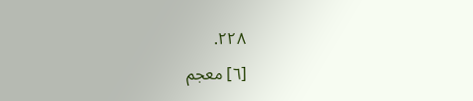٢٢٨.
[٦] معجم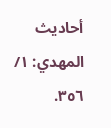أحاديث المهدي: ١/ ٣٥٦.